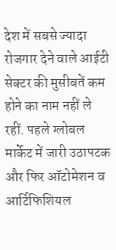देश में सबसे ज्यादा रोजगार देने वाले आईटी सेक्टर की मुसीबतें कम होने का नाम नहीं ले रहीं. पहले ग्लोबल मार्केट में जारी उठापटक और फिर ऑटोमेशन व आर्टिफिशियल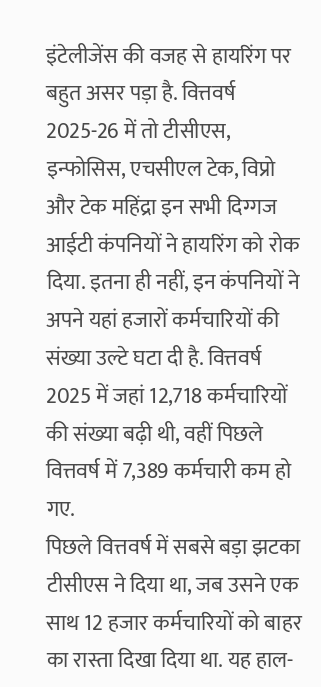इंटेलीजेंस की वजह से हायरिंग पर बहुत असर पड़ा है. वित्तवर्ष 2025-26 में तो टीसीएस, इन्फोसिस, एचसीएल टेक, विप्रो और टेक महिंद्रा इन सभी दिग्गज आईटी कंपनियों ने हायरिंग को रोक दिया. इतना ही नहीं, इन कंपनियों ने अपने यहां हजारों कर्मचारियों की संख्या उल्टे घटा दी है. वित्तवर्ष 2025 में जहां 12,718 कर्मचारियों की संख्या बढ़ी थी, वहीं पिछले वित्तवर्ष में 7,389 कर्मचारी कम हो गए.
पिछले वित्तवर्ष में सबसे बड़ा झटका टीसीएस ने दिया था, जब उसने एक साथ 12 हजार कर्मचारियों को बाहर का रास्ता दिखा दिया था. यह हाल-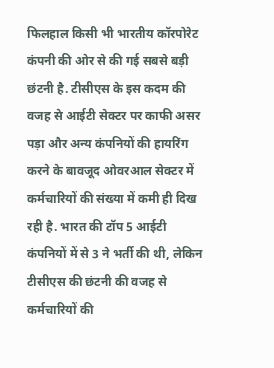फिलहाल किसी भी भारतीय कॉरपोरेट कंपनी की ओर से की गई सबसे बड़ी छंटनी है. टीसीएस के इस कदम की वजह से आईटी सेक्टर पर काफी असर पड़ा और अन्य कंपनियों की हायरिंग करने के बावजूद ओवरआल सेक्टर में कर्मचारियों की संख्या में कमी ही दिख रही है. भारत की टॉप 5 आईटी कंपनियों में से 3 ने भर्ती की थी, लेकिन टीसीएस की छंटनी की वजह से कर्मचारियों की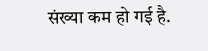संख्या कम हो गई है.